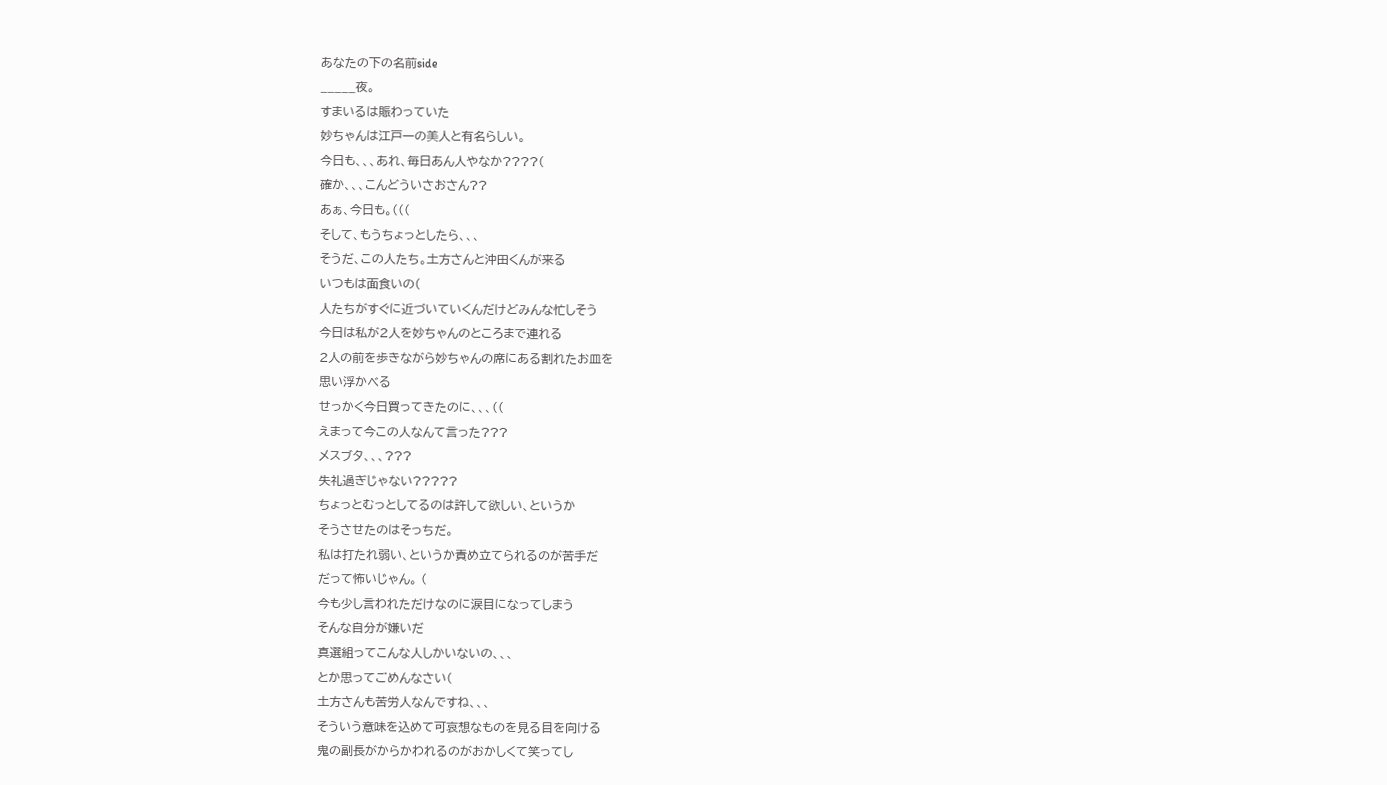あなたの下の名前side
_____夜。
すまいるは賑わっていた
妙ちゃんは江戸一の美人と有名らしい。
今日も、、、あれ、毎日あん人やなか????(
確か、、、こんどういさおさん??
あぁ、今日も。(((
そして、もうちょっとしたら、、、
そうだ、この人たち。土方さんと沖田くんが来る
いつもは面食いの(
人たちがすぐに近づいていくんだけどみんな忙しそう
今日は私が2人を妙ちゃんのところまで連れる
2人の前を歩きながら妙ちゃんの席にある割れたお皿を
思い浮かべる
せっかく今日買ってきたのに、、、((
えまって今この人なんて言った???
メスブタ、、、???
失礼過ぎじゃない?????
ちょっとむっとしてるのは許して欲しい、というか
そうさせたのはそっちだ。
私は打たれ弱い、というか責め立てられるのが苦手だ
だって怖いじゃん。 (
今も少し言われただけなのに涙目になってしまう
そんな自分が嫌いだ
真選組ってこんな人しかいないの、、、
とか思ってごめんなさい(
土方さんも苦労人なんですね、、、
そういう意味を込めて可哀想なものを見る目を向ける
鬼の副長がからかわれるのがおかしくて笑ってし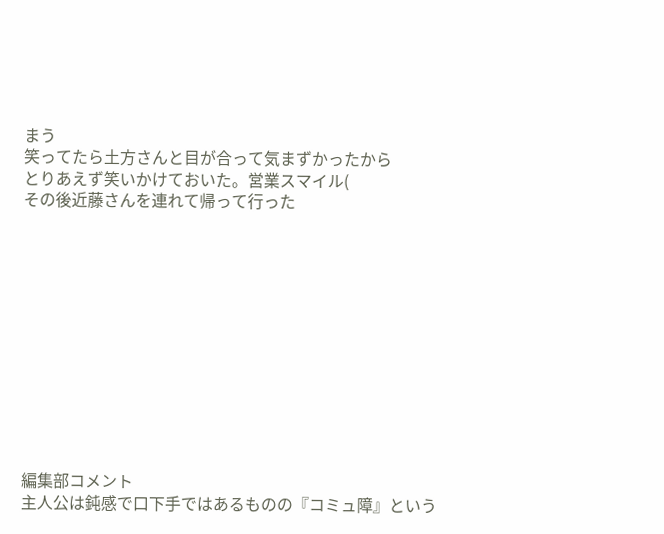まう
笑ってたら土方さんと目が合って気まずかったから
とりあえず笑いかけておいた。営業スマイル(
その後近藤さんを連れて帰って行った












編集部コメント
主人公は鈍感で口下手ではあるものの『コミュ障』という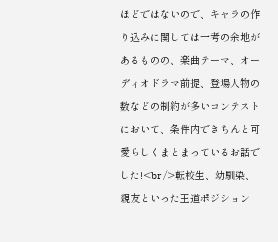ほどではないので、キャラの作り込みに関しては一考の余地があるものの、楽曲テーマ、オーディオドラマ前提、登場人物の数などの制約が多いコンテストにおいて、条件内できちんと可愛らしくまとまっているお話でした!<br />転校生、幼馴染、親友といった王道ポジション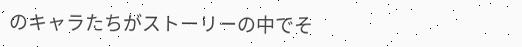のキャラたちがストーリーの中でそ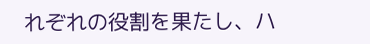れぞれの役割を果たし、ハ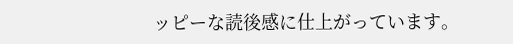ッピーな読後感に仕上がっています。